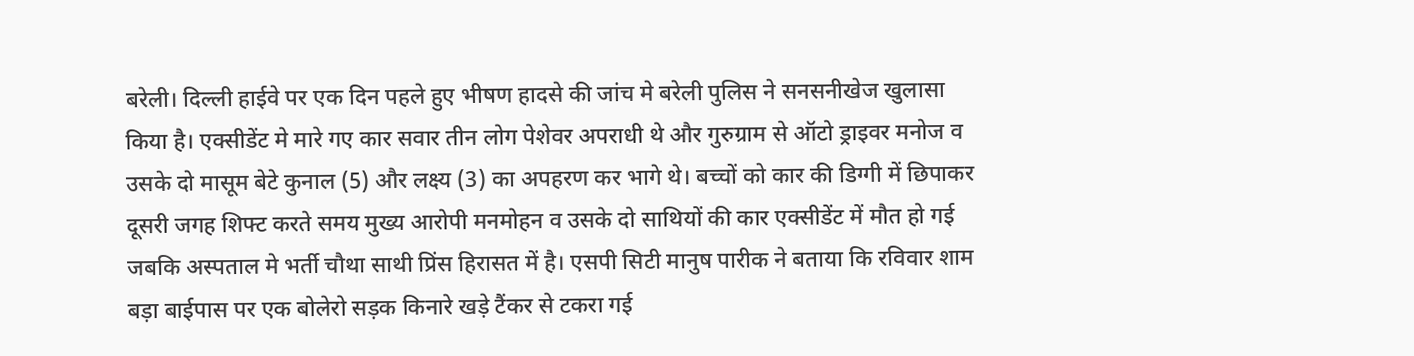बरेली। दिल्ली हाईवे पर एक दिन पहले हुए भीषण हादसे की जांच मे बरेली पुलिस ने सनसनीखेज खुलासा किया है। एक्सीडेंट मे मारे गए कार सवार तीन लोग पेशेवर अपराधी थे और गुरुग्राम से ऑटो ड्राइवर मनोज व उसके दो मासूम बेटे कुनाल (5) और लक्ष्य (3) का अपहरण कर भागे थे। बच्चों को कार की डिग्गी में छिपाकर दूसरी जगह शिफ्ट करते समय मुख्य आरोपी मनमोहन व उसके दो साथियों की कार एक्सीडेंट में मौत हो गई जबकि अस्पताल मे भर्ती चौथा साथी प्रिंस हिरासत में है। एसपी सिटी मानुष पारीक ने बताया कि रविवार शाम बड़ा बाईपास पर एक बोलेरो सड़क किनारे खड़े टैंकर से टकरा गई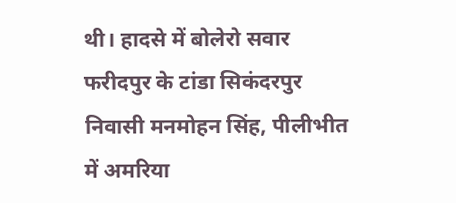थी। हादसे में बोलेरो सवार फरीदपुर के टांडा सिकंदरपुर निवासी मनमोहन सिंह, पीलीभीत में अमरिया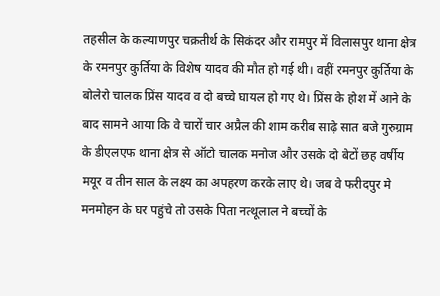तहसील के कल्याणपुर चक्रतीर्थ के सिकंदर और रामपुर में विलासपुर थाना क्षेत्र के रमनपुर कुर्तिया के विशेष यादव की मौत हो गई थी। वहीं रमनपुर कुर्तिया के बोलेरो चालक प्रिंस यादव व दो बच्चे घायल हो गए थे। प्रिंस के होश में आने के बाद सामने आया कि वे चारों चार अप्रैल की शाम करीब साढ़े सात बजे गुरुग्राम के डीएलएफ थाना क्षेत्र से ऑटो चालक मनोज और उसके दो बेटों छह वर्षीय मयूर व तीन साल के लक्ष्य का अपहरण करके लाए थे। जब वे फरीदपुर मे मनमोहन के घर पहुंचे तो उसके पिता नत्थूलाल ने बच्चों के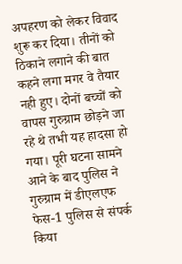अपहरण को लेकर विवाद शुरू कर दिया। तीनों को ठिकाने लगाने की बात कहने लगा मगर वे तैयार नही हुए। दोनों बच्चों को वापस गुरुग्राम छोड़ने जा रहे थे तभी यह हादसा हो गया। पूरी घटना सामने आने के बाद पुलिस ने गुरुग्राम में डीएलएफ फेस-1 पुलिस से संपर्क किया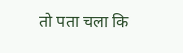तो पता चला कि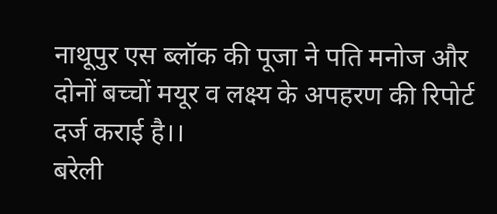नाथूपुर एस ब्लॉक की पूजा ने पति मनोज और दोनों बच्चों मयूर व लक्ष्य के अपहरण की रिपोर्ट दर्ज कराई है।।
बरेली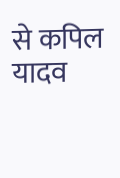से कपिल यादव